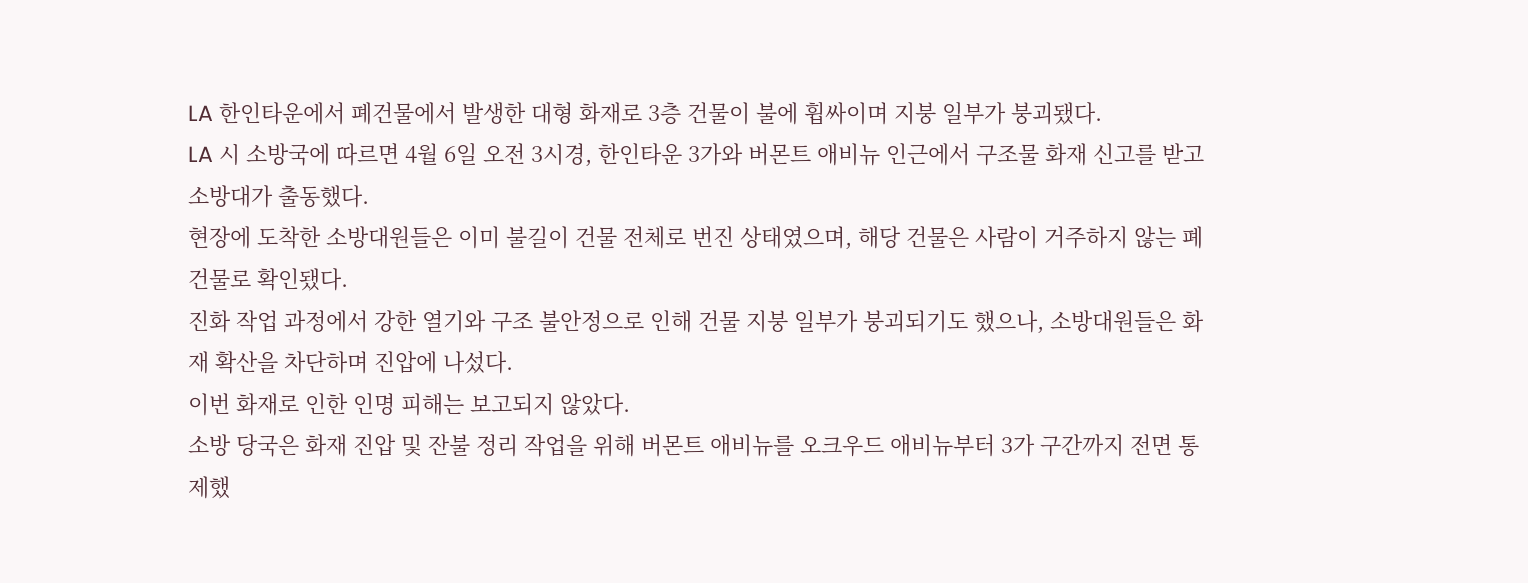LA 한인타운에서 폐건물에서 발생한 대형 화재로 3층 건물이 불에 휩싸이며 지붕 일부가 붕괴됐다.
LA 시 소방국에 따르면 4월 6일 오전 3시경, 한인타운 3가와 버몬트 애비뉴 인근에서 구조물 화재 신고를 받고 소방대가 출동했다.
현장에 도착한 소방대원들은 이미 불길이 건물 전체로 번진 상태였으며, 해당 건물은 사람이 거주하지 않는 폐건물로 확인됐다.
진화 작업 과정에서 강한 열기와 구조 불안정으로 인해 건물 지붕 일부가 붕괴되기도 했으나, 소방대원들은 화재 확산을 차단하며 진압에 나섰다.
이번 화재로 인한 인명 피해는 보고되지 않았다.
소방 당국은 화재 진압 및 잔불 정리 작업을 위해 버몬트 애비뉴를 오크우드 애비뉴부터 3가 구간까지 전면 통제했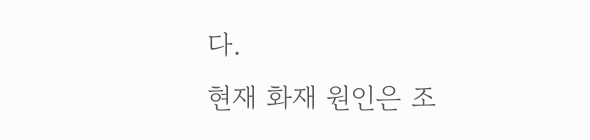다.
현재 화재 원인은 조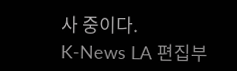사 중이다.
K-News LA 편집부